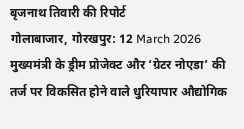बृजनाथ तिवारी की रिपोर्ट
गोलाबाजार, गोरखपुर: 12 March 2026
मुख्यमंत्री के ड्रीम प्रोजेक्ट और ‘ग्रेटर नोएडा’ की तर्ज पर विकसित होने वाले धुरियापार औद्योगिक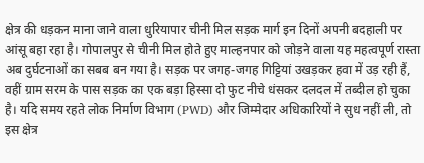क्षेत्र की धड़कन माना जाने वाला धुरियापार चीनी मिल सड़क मार्ग इन दिनों अपनी बदहाली पर आंसू बहा रहा है। गोपालपुर से चीनी मिल होते हुए माल्हनपार को जोड़ने वाला यह महत्वपूर्ण रास्ता अब दुर्घटनाओं का सबब बन गया है। सड़क पर जगह-जगह गिट्टियां उखड़कर हवा में उड़ रही हैं, वहीं ग्राम सरम के पास सड़क का एक बड़ा हिस्सा दो फुट नीचे धंसकर दलदल में तब्दील हो चुका है। यदि समय रहते लोक निर्माण विभाग (PWD) और जिम्मेदार अधिकारियों ने सुध नहीं ली, तो इस क्षेत्र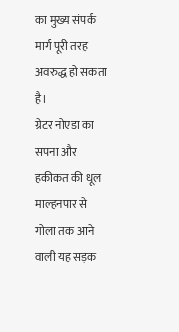का मुख्य संपर्क मार्ग पूरी तरह अवरुद्ध हो सकता है।
ग्रेटर नोएडा का सपना और हकीकत की धूल
माल्हनपार से गोला तक आने वाली यह सड़क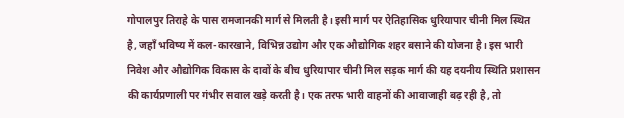गोपालपुर तिराहे के पास रामजानकी मार्ग से मिलती है। इसी मार्ग पर ऐतिहासिक धुरियापार चीनी मिल स्थित है, जहाँ भविष्य में कल-कारखाने, विभिन्न उद्योग और एक औद्योगिक शहर बसाने की योजना है। इस भारी निवेश और औद्योगिक विकास के दावों के बीच धुरियापार चीनी मिल सड़क मार्ग की यह दयनीय स्थिति प्रशासन की कार्यप्रणाली पर गंभीर सवाल खड़े करती है। एक तरफ भारी वाहनों की आवाजाही बढ़ रही है, तो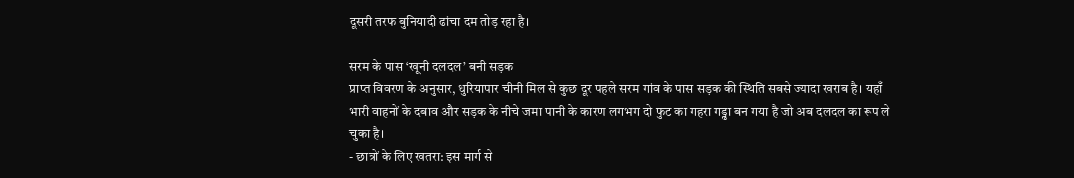दूसरी तरफ बुनियादी ढांचा दम तोड़ रहा है।

सरम के पास ‘खूनी दलदल’ बनी सड़क
प्राप्त विवरण के अनुसार, धुरियापार चीनी मिल से कुछ दूर पहले सरम गांव के पास सड़क की स्थिति सबसे ज्यादा खराब है। यहाँ भारी वाहनों के दबाव और सड़क के नीचे जमा पानी के कारण लगभग दो फुट का गहरा गड्ढा बन गया है जो अब दलदल का रूप ले चुका है।
- छात्रों के लिए खतरा: इस मार्ग से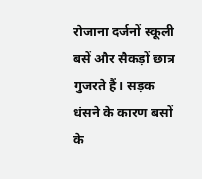रोजाना दर्जनों स्कूली बसें और सैकड़ों छात्र गुजरते हैं। सड़क धंसने के कारण बसों के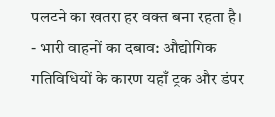पलटने का खतरा हर वक्त बना रहता है।
- भारी वाहनों का दबाव: औद्योगिक गतिविधियों के कारण यहाँ ट्रक और डंपर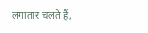लगातार चलते हैं,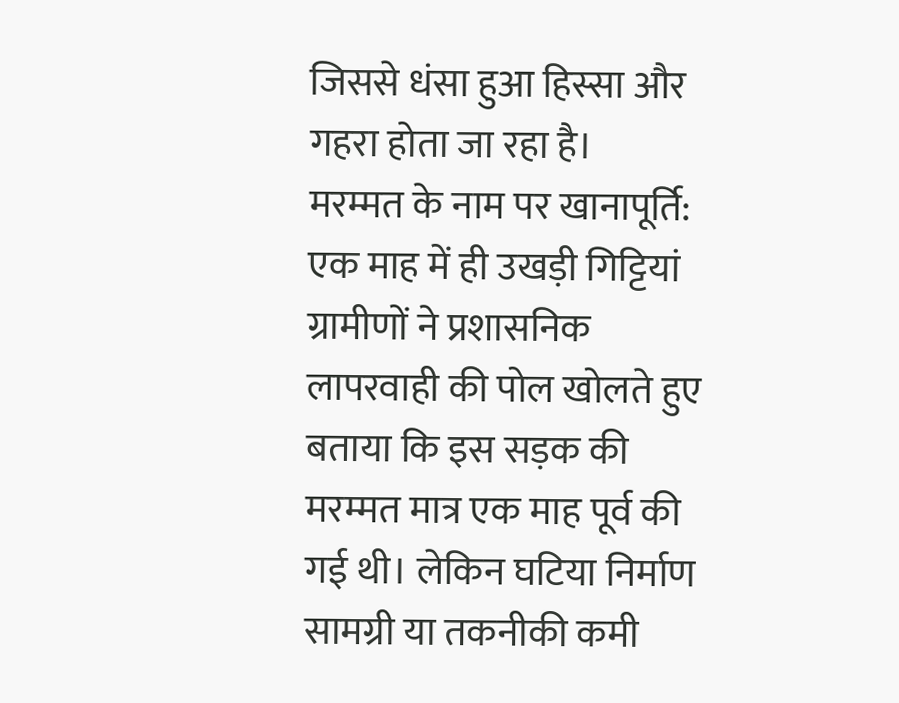जिससे धंसा हुआ हिस्सा और गहरा होता जा रहा है।
मरम्मत के नाम पर खानापूर्ति: एक माह में ही उखड़ी गिट्टियां
ग्रामीणों ने प्रशासनिक लापरवाही की पोल खोलते हुए बताया कि इस सड़क की मरम्मत मात्र एक माह पूर्व की गई थी। लेकिन घटिया निर्माण सामग्री या तकनीकी कमी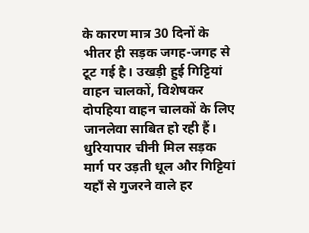के कारण मात्र 30 दिनों के भीतर ही सड़क जगह-जगह से टूट गई है। उखड़ी हुई गिट्टियां वाहन चालकों, विशेषकर दोपहिया वाहन चालकों के लिए जानलेवा साबित हो रही हैं। धुरियापार चीनी मिल सड़क मार्ग पर उड़ती धूल और गिट्टियां यहाँ से गुजरने वाले हर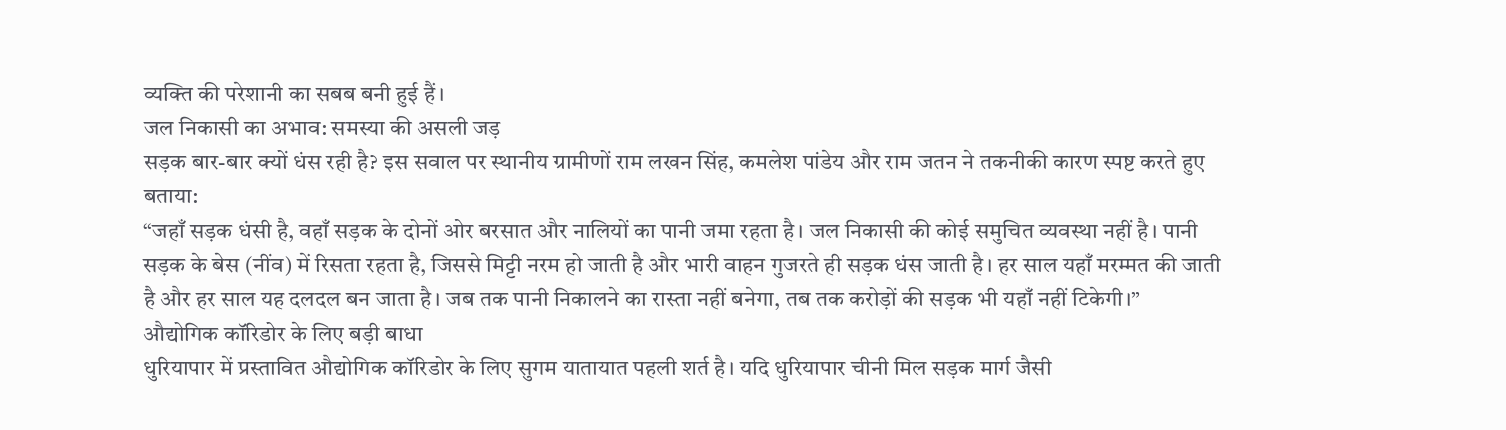व्यक्ति की परेशानी का सबब बनी हुई हैं।
जल निकासी का अभाव: समस्या की असली जड़
सड़क बार-बार क्यों धंस रही है? इस सवाल पर स्थानीय ग्रामीणों राम लखन सिंह, कमलेश पांडेय और राम जतन ने तकनीकी कारण स्पष्ट करते हुए बताया:
“जहाँ सड़क धंसी है, वहाँ सड़क के दोनों ओर बरसात और नालियों का पानी जमा रहता है। जल निकासी की कोई समुचित व्यवस्था नहीं है। पानी सड़क के बेस (नींव) में रिसता रहता है, जिससे मिट्टी नरम हो जाती है और भारी वाहन गुजरते ही सड़क धंस जाती है। हर साल यहाँ मरम्मत की जाती है और हर साल यह दलदल बन जाता है। जब तक पानी निकालने का रास्ता नहीं बनेगा, तब तक करोड़ों की सड़क भी यहाँ नहीं टिकेगी।”
औद्योगिक कॉरिडोर के लिए बड़ी बाधा
धुरियापार में प्रस्तावित औद्योगिक कॉरिडोर के लिए सुगम यातायात पहली शर्त है। यदि धुरियापार चीनी मिल सड़क मार्ग जैसी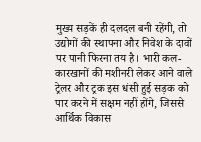मुख्य सड़कें ही दलदल बनी रहेंगी, तो उद्योगों की स्थापना और निवेश के दावों पर पानी फिरना तय है। भारी कल-कारखानों की मशीनरी लेकर आने वाले ट्रेलर और ट्रक इस धंसी हुई सड़क को पार करने में सक्षम नहीं होंगे, जिससे आर्थिक विकास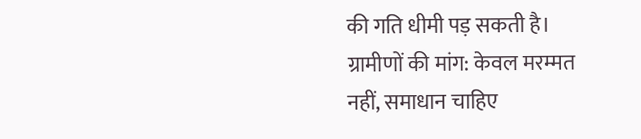की गति धीमी पड़ सकती है।
ग्रामीणों की मांग: केवल मरम्मत नहीं, समाधान चाहिए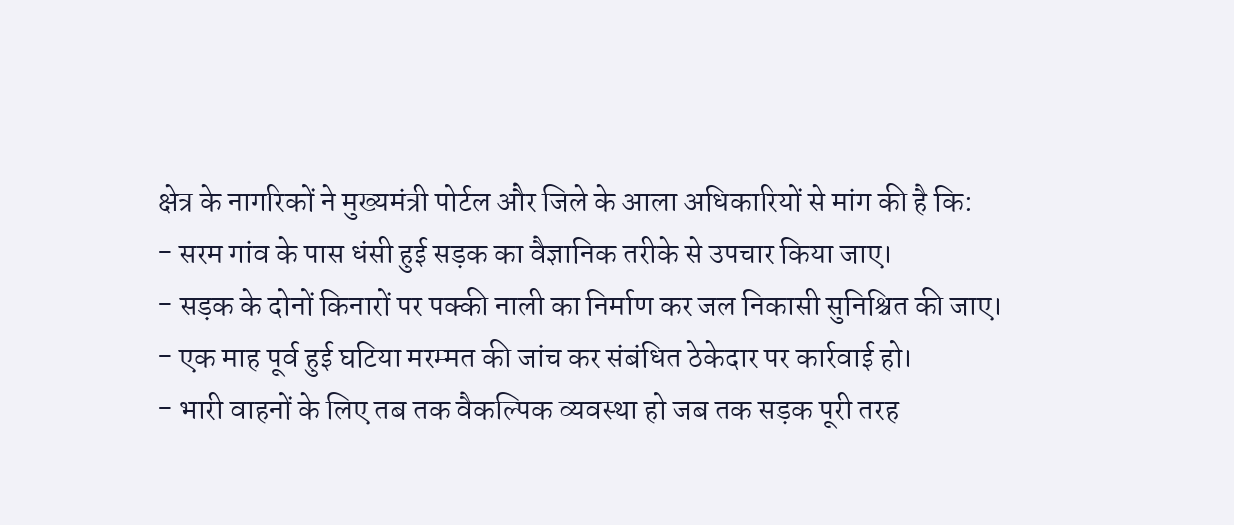क्षेत्र के नागरिकों ने मुख्यमंत्री पोर्टल और जिले के आला अधिकारियों से मांग की है कि:
- सरम गांव के पास धंसी हुई सड़क का वैज्ञानिक तरीके से उपचार किया जाए।
- सड़क के दोनों किनारों पर पक्की नाली का निर्माण कर जल निकासी सुनिश्चित की जाए।
- एक माह पूर्व हुई घटिया मरम्मत की जांच कर संबंधित ठेकेदार पर कार्रवाई हो।
- भारी वाहनों के लिए तब तक वैकल्पिक व्यवस्था हो जब तक सड़क पूरी तरह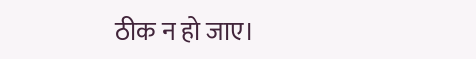ठीक न हो जाए।